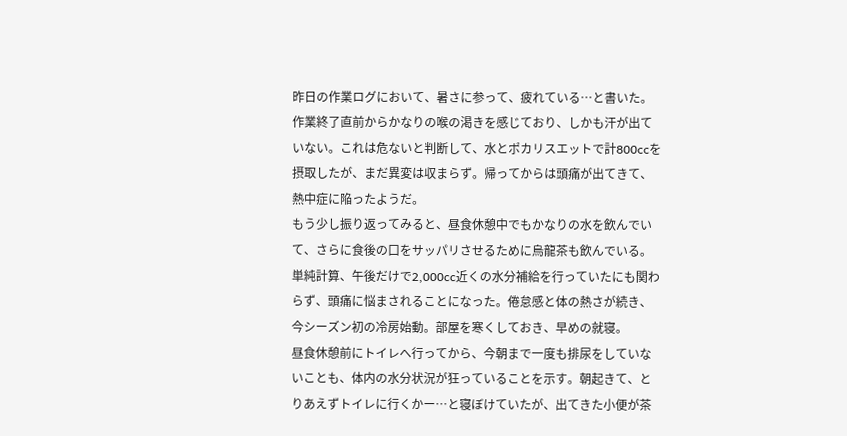昨日の作業ログにおいて、暑さに参って、疲れている…と書いた。作業終了直前からかなりの喉の渇きを感じており、しかも汗が出ていない。これは危ないと判断して、水とポカリスエットで計800ccを摂取したが、まだ異変は収まらず。帰ってからは頭痛が出てきて、熱中症に陥ったようだ。
もう少し振り返ってみると、昼食休憩中でもかなりの水を飲んでいて、さらに食後の口をサッパリさせるために烏龍茶も飲んでいる。単純計算、午後だけで2,000cc近くの水分補給を行っていたにも関わらず、頭痛に悩まされることになった。倦怠感と体の熱さが続き、今シーズン初の冷房始動。部屋を寒くしておき、早めの就寝。
昼食休憩前にトイレへ行ってから、今朝まで一度も排尿をしていないことも、体内の水分状況が狂っていることを示す。朝起きて、とりあえずトイレに行くかー…と寝ぼけていたが、出てきた小便が茶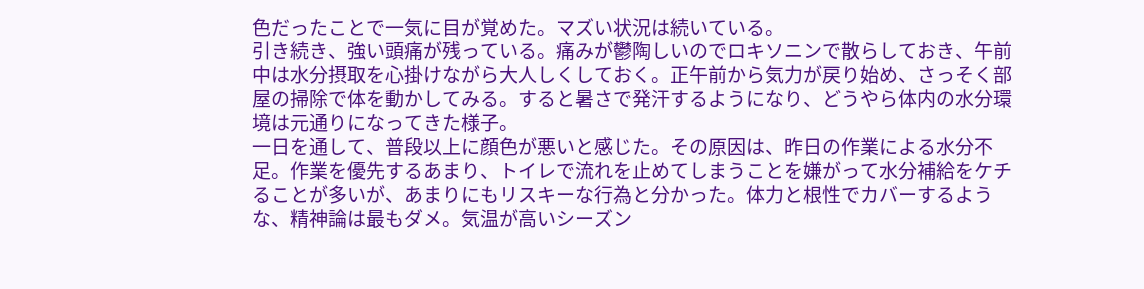色だったことで一気に目が覚めた。マズい状況は続いている。
引き続き、強い頭痛が残っている。痛みが鬱陶しいのでロキソニンで散らしておき、午前中は水分摂取を心掛けながら大人しくしておく。正午前から気力が戻り始め、さっそく部屋の掃除で体を動かしてみる。すると暑さで発汗するようになり、どうやら体内の水分環境は元通りになってきた様子。
一日を通して、普段以上に顔色が悪いと感じた。その原因は、昨日の作業による水分不足。作業を優先するあまり、トイレで流れを止めてしまうことを嫌がって水分補給をケチることが多いが、あまりにもリスキーな行為と分かった。体力と根性でカバーするような、精神論は最もダメ。気温が高いシーズン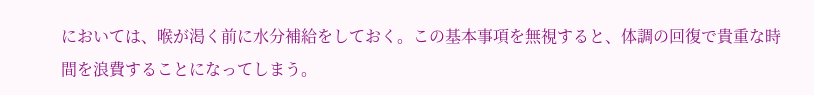においては、喉が渇く前に水分補給をしておく。この基本事項を無視すると、体調の回復で貴重な時間を浪費することになってしまう。